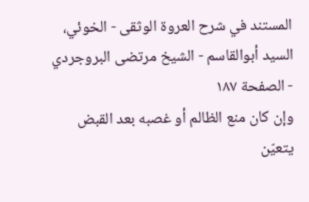المستند في شرح العروة الوثقى - الخوئي، السيد أبوالقاسم - الشيخ مرتضى البروجردي - الصفحة ١٨٧
وإن كان منع الظالم أو غصبه بعد القبض يتعيّن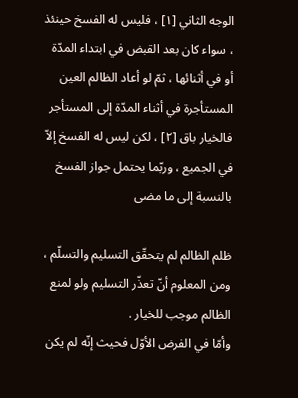الوجه الثاني [١] ، فليس له الفسخ حينئذ ، سواء كان بعد القبض في ابتداء المدّة أو في أثنائها ، ثمّ لو أعاد الظالم العين المستأجرة في أثناء المدّة إلى المستأجر فالخيار باق [٢] ، لكن ليس له الفسخ إلاّ في الجميع ، وربّما يحتمل جواز الفسخ بالنسبة إلى ما مضى

ظلم الظالم لم يتحقّق التسليم والتسلّم ، ومن المعلوم أنّ تعذّر التسليم ولو لمنع الظالم موجب للخيار .
وأمّا في الفرض الأوّل فحيث إنّه لم يكن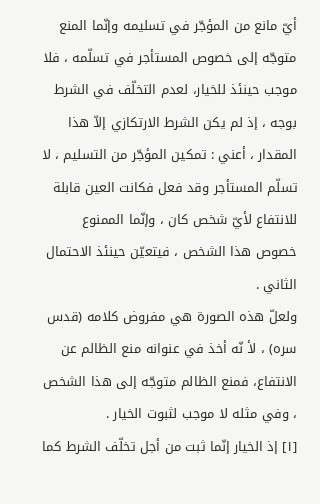أيّ مانع من المؤجّر في تسليمه وإنّما المنع متوجّه إلى خصوص المستأجر في تسلّمه ، فلا موجب حينئذ للخيار، لعدم التخلّف في الشرط بوجه ، إذ لم يكن الشرط الارتكازي إلاّ هذا المقدار ، أعني : تمكين المؤجّر من التسليم ، لا تسلّم المستأجر وقد فعل فكانت العين قابلة للانتفاع لأيّ شخص كان ، وإنّما الممنوع خصوص هذا الشخص ، فيتعيّن حينئذ الاحتمال الثاني .
ولعلّ هذه الصورة هي مفروض كلامه (قدس سره) ، لأ نّه أخذ في عنوانه منع الظالم عن الانتفاع، فمنع الظالم متوجّه إلى هذا الشخص ، وفي مثله لا موجب لثبوت الخيار .
[١] إذ الخيار إنّما ثبت من أجل تخلّف الشرط كما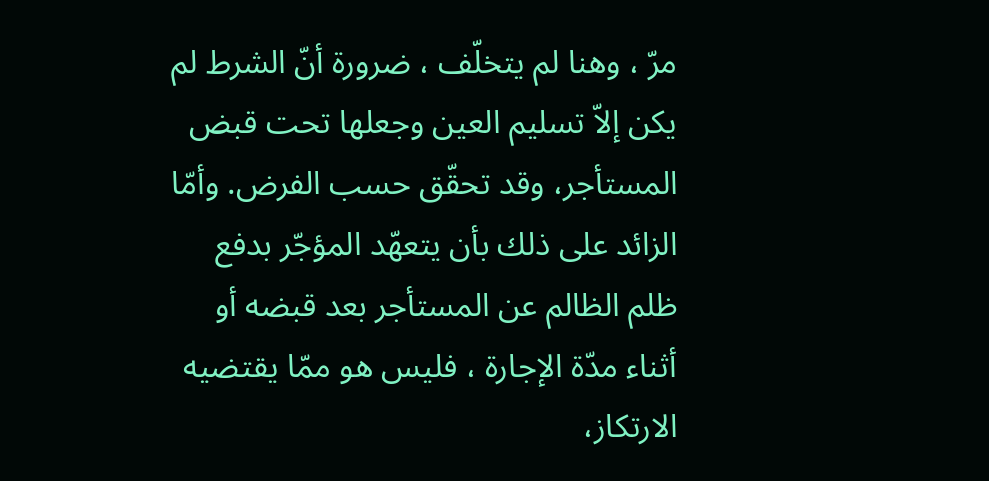مرّ ، وهنا لم يتخلّف ، ضرورة أنّ الشرط لم يكن إلاّ تسليم العين وجعلها تحت قبض المستأجر، وقد تحقّق حسب الفرض. وأمّا الزائد على ذلك بأن يتعهّد المؤجّر بدفع ظلم الظالم عن المستأجر بعد قبضه أو أثناء مدّة الإجارة ، فليس هو ممّا يقتضيه الارتكاز،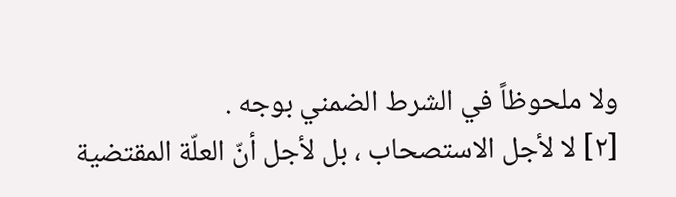ولا ملحوظاً في الشرط الضمني بوجه .
[٢] لا لأجل الاستصحاب ، بل لأجل أنّ العلّة المقتضية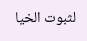لثبوت الخيا